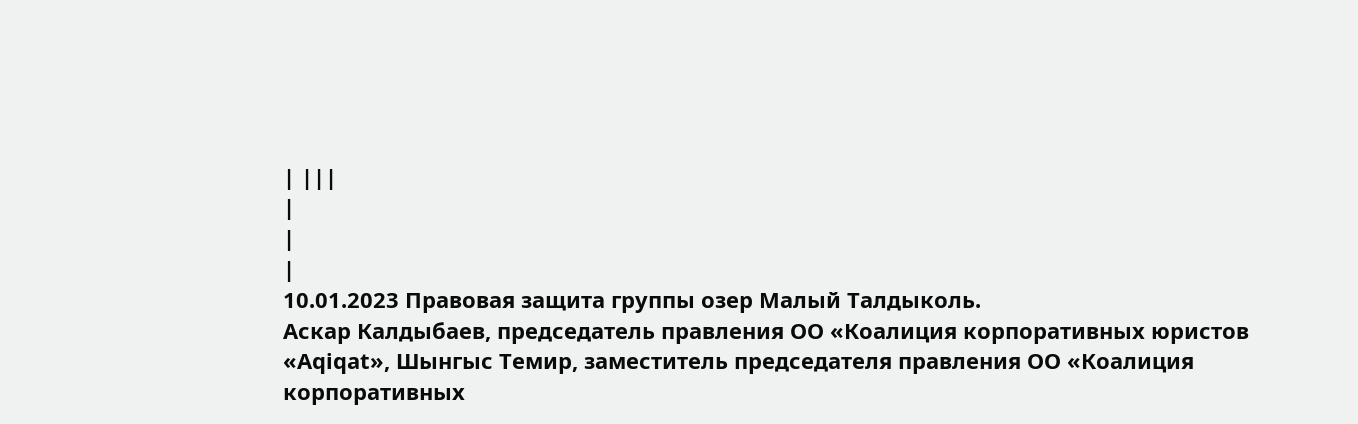| |||
|
|
|
10.01.2023 Правовая защита группы озер Малый Талдыколь.
Аскар Калдыбаев, председатель правления ОО «Коалиция корпоративных юристов «Aqiqat», Шынгыс Темир, заместитель председателя правления ОО «Коалиция корпоративных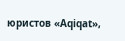юристов «Aqiqat»,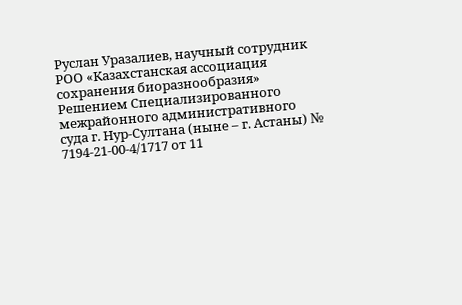Руслан Уразалиев, научный сотрудник РОО «Казахстанская ассоциация сохранения биоразнообразия»
Решением Специализированного межрайонного административного суда г. Нур-Султана (ныне – г. Астаны) № 7194-21-00-4/1717 от 11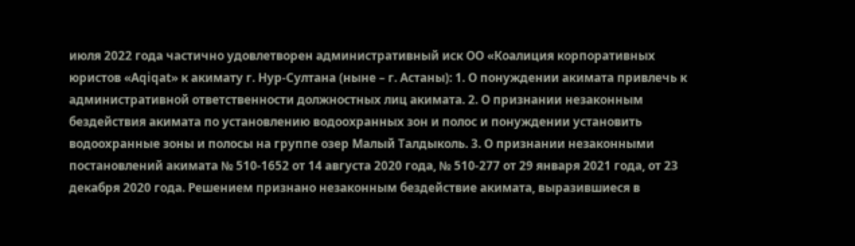июля 2022 года частично удовлетворен административный иск ОО «Коалиция корпоративных юристов «Aqiqat» к акимату г. Нур-Султана (ныне – г. Астаны): 1. О понуждении акимата привлечь к административной ответственности должностных лиц акимата. 2. О признании незаконным бездействия акимата по установлению водоохранных зон и полос и понуждении установить водоохранные зоны и полосы на группе озер Малый Талдыколь. 3. О признании незаконными постановлений акимата № 510-1652 от 14 августа 2020 года, № 510-277 от 29 января 2021 года, от 23 декабря 2020 года. Решением признано незаконным бездействие акимата, выразившиеся в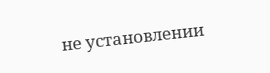не установлении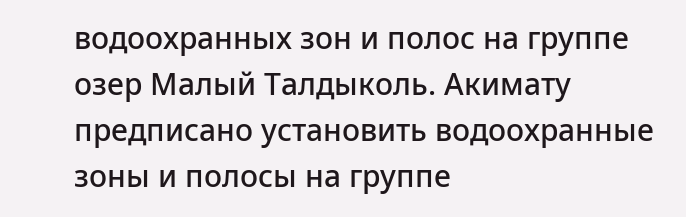водоохранных зон и полос на группе озер Малый Талдыколь. Акимату предписано установить водоохранные зоны и полосы на группе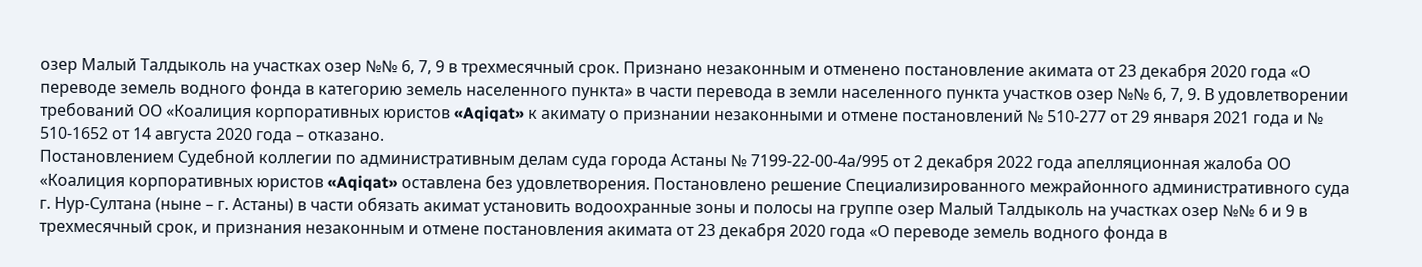озер Малый Талдыколь на участках озер №№ 6, 7, 9 в трехмесячный срок. Признано незаконным и отменено постановление акимата от 23 декабря 2020 года «О переводе земель водного фонда в категорию земель населенного пункта» в части перевода в земли населенного пункта участков озер №№ 6, 7, 9. В удовлетворении требований ОО «Коалиция корпоративных юристов «Aqiqat» к акимату о признании незаконными и отмене постановлений № 510-277 от 29 января 2021 года и № 510-1652 от 14 августа 2020 года – отказано.
Постановлением Судебной коллегии по административным делам суда города Астаны № 7199-22-00-4а/995 от 2 декабря 2022 года апелляционная жалоба ОО «Коалиция корпоративных юристов «Aqiqat» оставлена без удовлетворения. Постановлено решение Специализированного межрайонного административного суда г. Нур-Султана (ныне – г. Астаны) в части обязать акимат установить водоохранные зоны и полосы на группе озер Малый Талдыколь на участках озер №№ 6 и 9 в трехмесячный срок, и признания незаконным и отмене постановления акимата от 23 декабря 2020 года «О переводе земель водного фонда в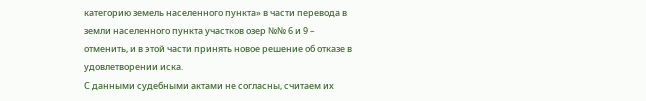категорию земель населенного пункта» в части перевода в земли населенного пункта участков озер №№ 6 и 9 – отменить, и в этой части принять новое решение об отказе в удовлетворении иска.
С данными судебными актами не согласны, считаем их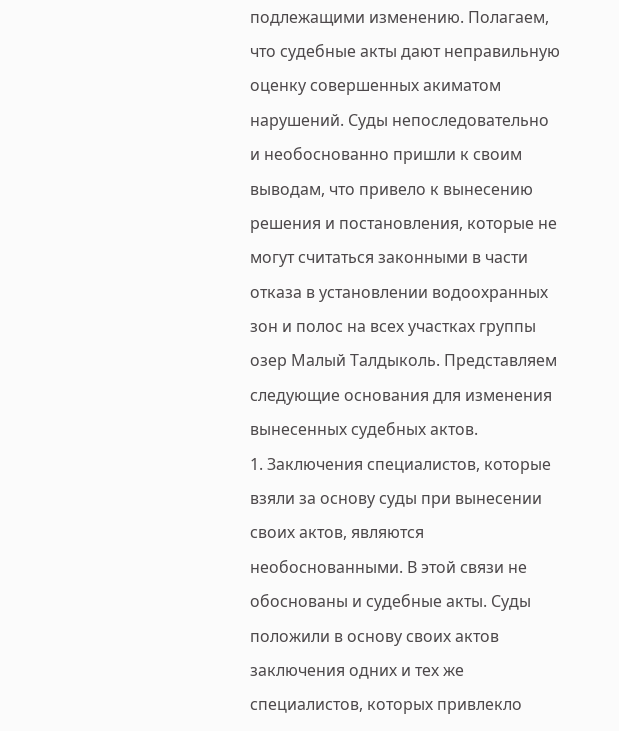подлежащими изменению. Полагаем, что судебные акты дают неправильную оценку совершенных акиматом нарушений. Суды непоследовательно и необоснованно пришли к своим выводам, что привело к вынесению решения и постановления, которые не могут считаться законными в части отказа в установлении водоохранных зон и полос на всех участках группы озер Малый Талдыколь. Представляем следующие основания для изменения вынесенных судебных актов.
1. Заключения специалистов, которые взяли за основу суды при вынесении своих актов, являются необоснованными. В этой связи не обоснованы и судебные акты. Суды положили в основу своих актов заключения одних и тех же специалистов, которых привлекло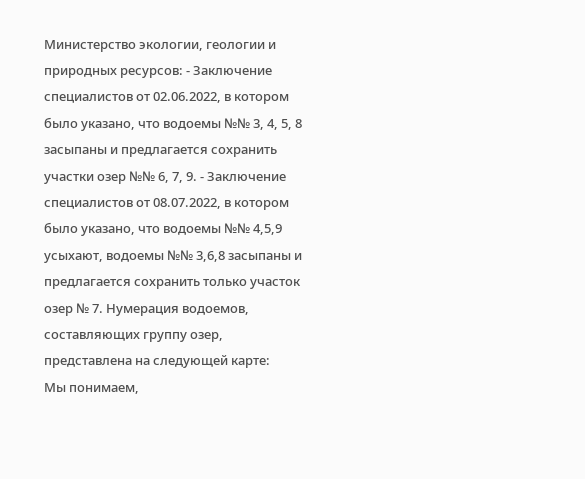Министерство экологии, геологии и природных ресурсов: - Заключение специалистов от 02.06.2022, в котором было указано, что водоемы №№ 3, 4, 5, 8 засыпаны и предлагается сохранить участки озер №№ 6, 7, 9. - Заключение специалистов от 08.07.2022, в котором было указано, что водоемы №№ 4,5,9 усыхают, водоемы №№ 3,6,8 засыпаны и предлагается сохранить только участок озер № 7. Нумерация водоемов, составляющих группу озер, представлена на следующей карте:
Мы понимаем,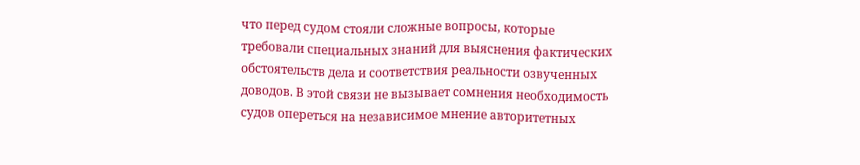что перед судом стояли сложные вопросы, которые требовали специальных знаний для выяснения фактических обстоятельств дела и соответствия реальности озвученных доводов. В этой связи не вызывает сомнения необходимость судов опереться на независимое мнение авторитетных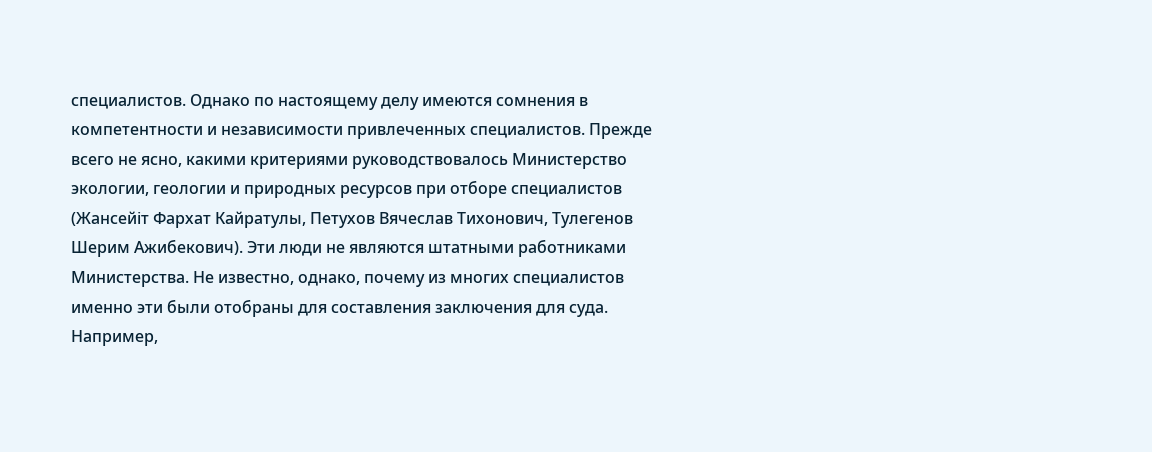специалистов. Однако по настоящему делу имеются сомнения в компетентности и независимости привлеченных специалистов. Прежде всего не ясно, какими критериями руководствовалось Министерство экологии, геологии и природных ресурсов при отборе специалистов (Жансейіт Фархат Кайратулы, Петухов Вячеслав Тихонович, Тулегенов Шерим Ажибекович). Эти люди не являются штатными работниками Министерства. Не известно, однако, почему из многих специалистов именно эти были отобраны для составления заключения для суда. Например,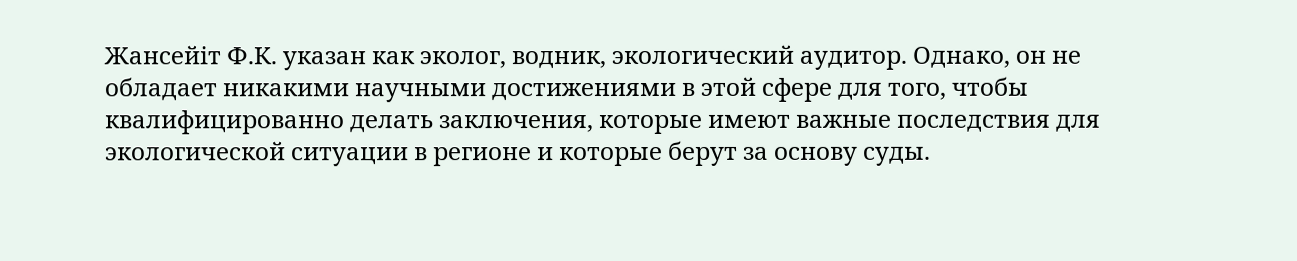Жансейіт Ф.К. указан как эколог, водник, экологический аудитор. Однако, он не обладает никакими научными достижениями в этой сфере для того, чтобы квалифицированно делать заключения, которые имеют важные последствия для экологической ситуации в регионе и которые берут за основу суды.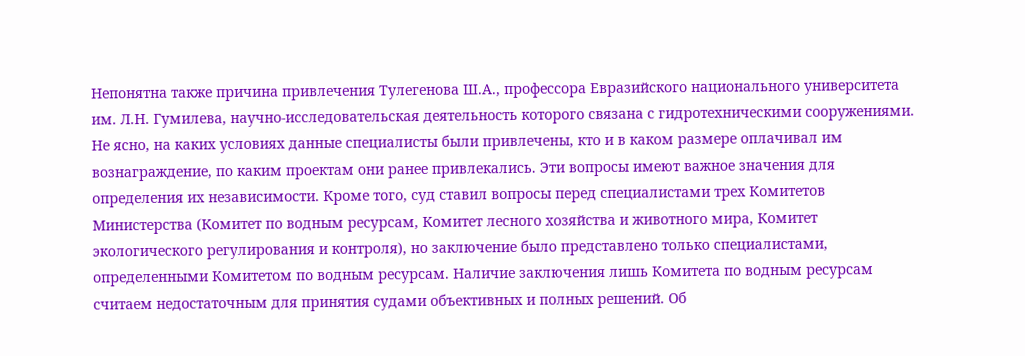Непонятна также причина привлечения Тулегенова Ш.А., профессора Евразийского национального университета им. Л.Н. Гумилева, научно-исследовательская деятельность которого связана с гидротехническими сооружениями. Не ясно, на каких условиях данные специалисты были привлечены, кто и в каком размере оплачивал им вознаграждение, по каким проектам они ранее привлекались. Эти вопросы имеют важное значения для определения их независимости. Кроме того, суд ставил вопросы перед специалистами трех Комитетов Министерства (Комитет по водным ресурсам, Комитет лесного хозяйства и животного мира, Комитет экологического регулирования и контроля), но заключение было представлено только специалистами, определенными Комитетом по водным ресурсам. Наличие заключения лишь Комитета по водным ресурсам считаем недостаточным для принятия судами объективных и полных решений. Об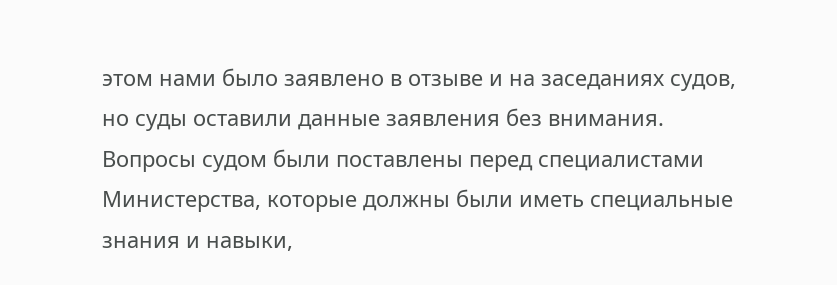этом нами было заявлено в отзыве и на заседаниях судов, но суды оставили данные заявления без внимания. Вопросы судом были поставлены перед специалистами Министерства, которые должны были иметь специальные знания и навыки,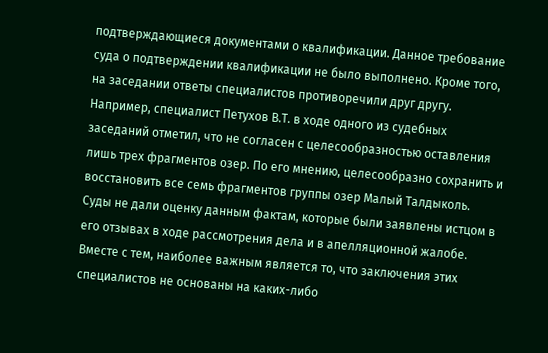подтверждающиеся документами о квалификации. Данное требование суда о подтверждении квалификации не было выполнено. Кроме того, на заседании ответы специалистов противоречили друг другу. Например, специалист Петухов В.Т. в ходе одного из судебных заседаний отметил, что не согласен с целесообразностью оставления лишь трех фрагментов озер. По его мнению, целесообразно сохранить и восстановить все семь фрагментов группы озер Малый Талдыколь. Суды не дали оценку данным фактам, которые были заявлены истцом в его отзывах в ходе рассмотрения дела и в апелляционной жалобе. Вместе с тем, наиболее важным является то, что заключения этих специалистов не основаны на каких-либо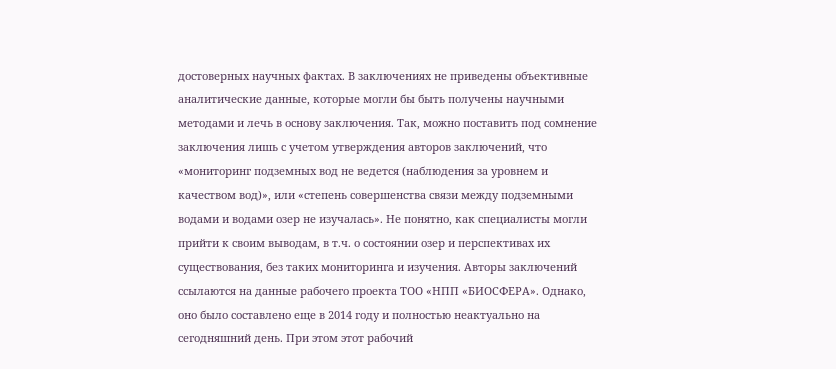достоверных научных фактах. В заключениях не приведены объективные аналитические данные, которые могли бы быть получены научными методами и лечь в основу заключения. Так, можно поставить под сомнение заключения лишь с учетом утверждения авторов заключений, что «мониторинг подземных вод не ведется (наблюдения за уровнем и качеством вод)», или «степень совершенства связи между подземными водами и водами озер не изучалась». Не понятно, как специалисты могли прийти к своим выводам, в т.ч. о состоянии озер и перспективах их существования, без таких мониторинга и изучения. Авторы заключений ссылаются на данные рабочего проекта ТОО «НПП «БИОСФЕРА». Однако, оно было составлено еще в 2014 году и полностью неактуально на сегодняшний день. При этом этот рабочий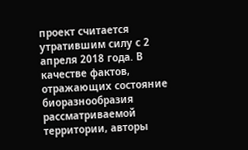проект считается утратившим силу с 2 апреля 2018 года. В качестве фактов, отражающих состояние биоразнообразия рассматриваемой территории, авторы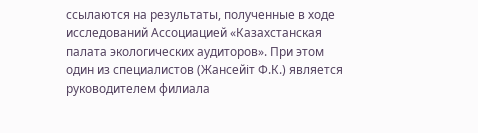ссылаются на результаты, полученные в ходе исследований Ассоциацией «Казахстанская палата экологических аудиторов». При этом один из специалистов (Жансейіт Ф.К.) является руководителем филиала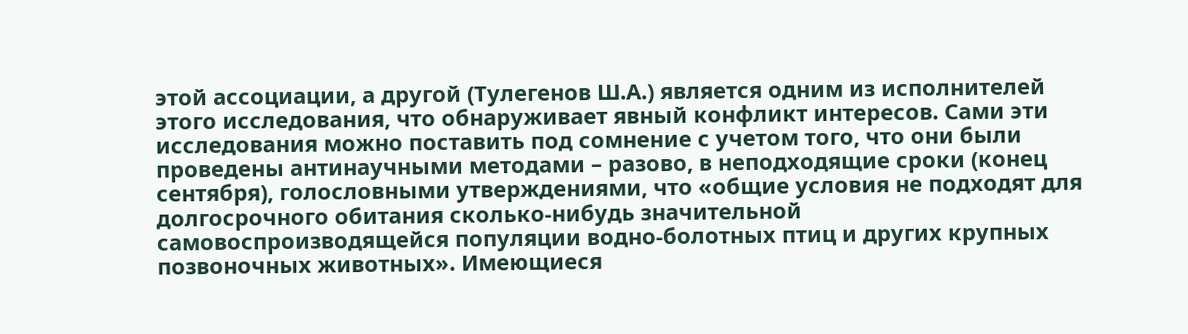этой ассоциации, а другой (Тулегенов Ш.А.) является одним из исполнителей этого исследования, что обнаруживает явный конфликт интересов. Сами эти исследования можно поставить под сомнение с учетом того, что они были проведены антинаучными методами – разово, в неподходящие сроки (конец сентября), голословными утверждениями, что «общие условия не подходят для долгосрочного обитания сколько-нибудь значительной самовоспроизводящейся популяции водно-болотных птиц и других крупных позвоночных животных». Имеющиеся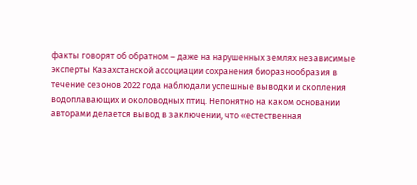факты говорят об обратном – даже на нарушенных землях независимые эксперты Казахстанской ассоциации сохранения биоразнообразия в течение сезонов 2022 года наблюдали успешные выводки и скопления водоплавающих и околоводных птиц. Непонятно на каком основании авторами делается вывод в заключении, что «естественная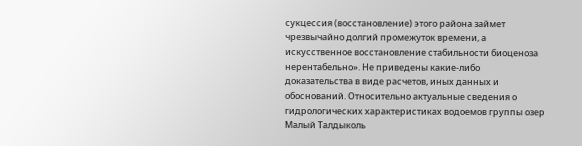сукцессия (восстановление) этого района займет чрезвычайно долгий промежуток времени, а искусственное восстановление стабильности биоценоза нерентабельно». Не приведены какие-либо доказательства в виде расчетов, иных данных и обоснований. Относительно актуальные сведения о гидрологических характеристиках водоемов группы озер Малый Талдыколь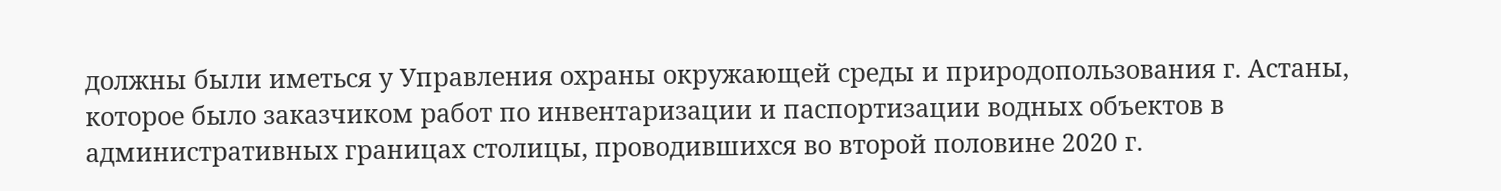должны были иметься у Управления охраны окружающей среды и природопользования г. Астаны, которое было заказчиком работ по инвентаризации и паспортизации водных объектов в административных границах столицы, проводившихся во второй половине 2020 г.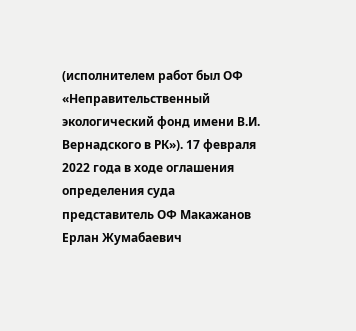(исполнителем работ был ОФ «Неправительственный экологический фонд имени В.И. Вернадского в РК»). 17 февраля 2022 года в ходе оглашения определения суда представитель ОФ Макажанов Ерлан Жумабаевич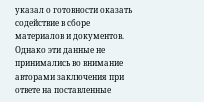указал о готовности оказать содействие в сборе материалов и документов. Однако эти данные не принимались во внимание авторами заключения при ответе на поставленные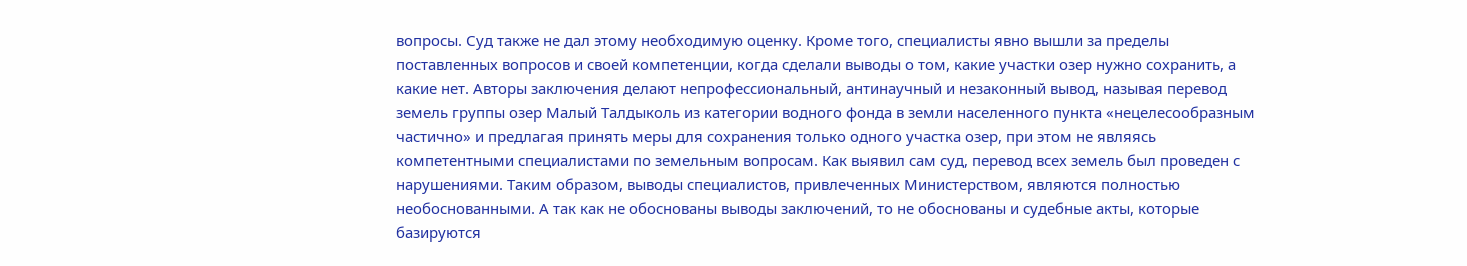вопросы. Суд также не дал этому необходимую оценку. Кроме того, специалисты явно вышли за пределы поставленных вопросов и своей компетенции, когда сделали выводы о том, какие участки озер нужно сохранить, а какие нет. Авторы заключения делают непрофессиональный, антинаучный и незаконный вывод, называя перевод земель группы озер Малый Талдыколь из категории водного фонда в земли населенного пункта «нецелесообразным частично» и предлагая принять меры для сохранения только одного участка озер, при этом не являясь компетентными специалистами по земельным вопросам. Как выявил сам суд, перевод всех земель был проведен с нарушениями. Таким образом, выводы специалистов, привлеченных Министерством, являются полностью необоснованными. А так как не обоснованы выводы заключений, то не обоснованы и судебные акты, которые базируются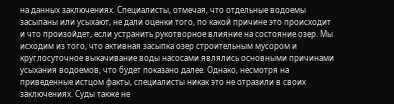на данных заключениях. Специалисты, отмечая, что отдельные водоемы засыпаны или усыхают, не дали оценки того, по какой причине это происходит и что произойдет, если устранить рукотворное влияние на состояние озер. Мы исходим из того, что активная засыпка озер строительным мусором и круглосуточное выкачивание воды насосами являлись основными причинами усыхания водоемов, что будет показано далее. Однако, несмотря на приведенные истцом факты, специалисты никак это не отразили в своих заключениях. Суды также не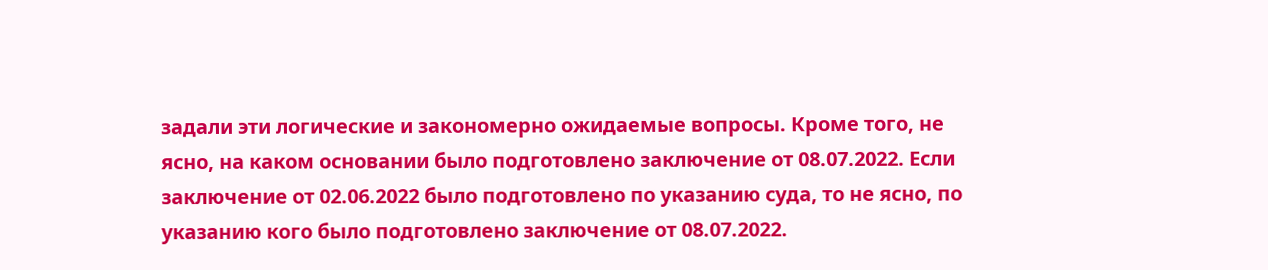задали эти логические и закономерно ожидаемые вопросы. Кроме того, не ясно, на каком основании было подготовлено заключение от 08.07.2022. Если заключение от 02.06.2022 было подготовлено по указанию суда, то не ясно, по указанию кого было подготовлено заключение от 08.07.2022.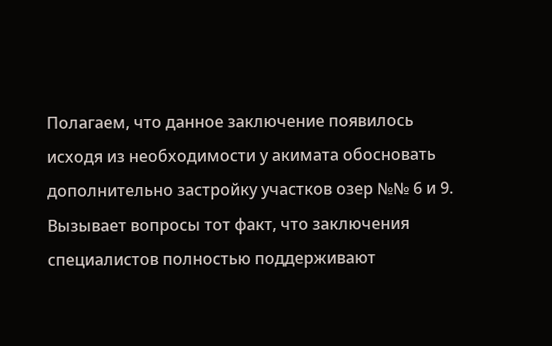Полагаем, что данное заключение появилось исходя из необходимости у акимата обосновать дополнительно застройку участков озер №№ 6 и 9. Вызывает вопросы тот факт, что заключения специалистов полностью поддерживают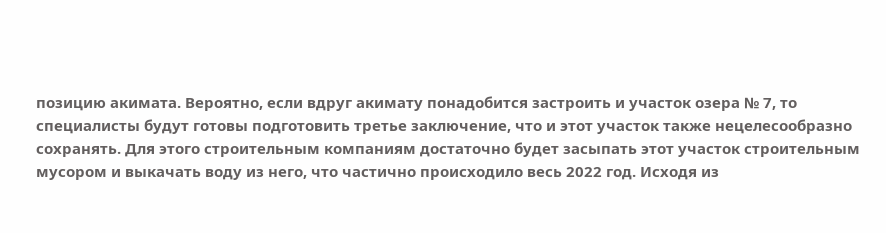позицию акимата. Вероятно, если вдруг акимату понадобится застроить и участок озера № 7, то специалисты будут готовы подготовить третье заключение, что и этот участок также нецелесообразно сохранять. Для этого строительным компаниям достаточно будет засыпать этот участок строительным мусором и выкачать воду из него, что частично происходило весь 2022 год. Исходя из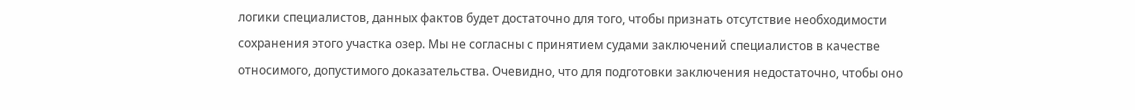логики специалистов, данных фактов будет достаточно для того, чтобы признать отсутствие необходимости сохранения этого участка озер. Мы не согласны с принятием судами заключений специалистов в качестве относимого, допустимого доказательства. Очевидно, что для подготовки заключения недостаточно, чтобы оно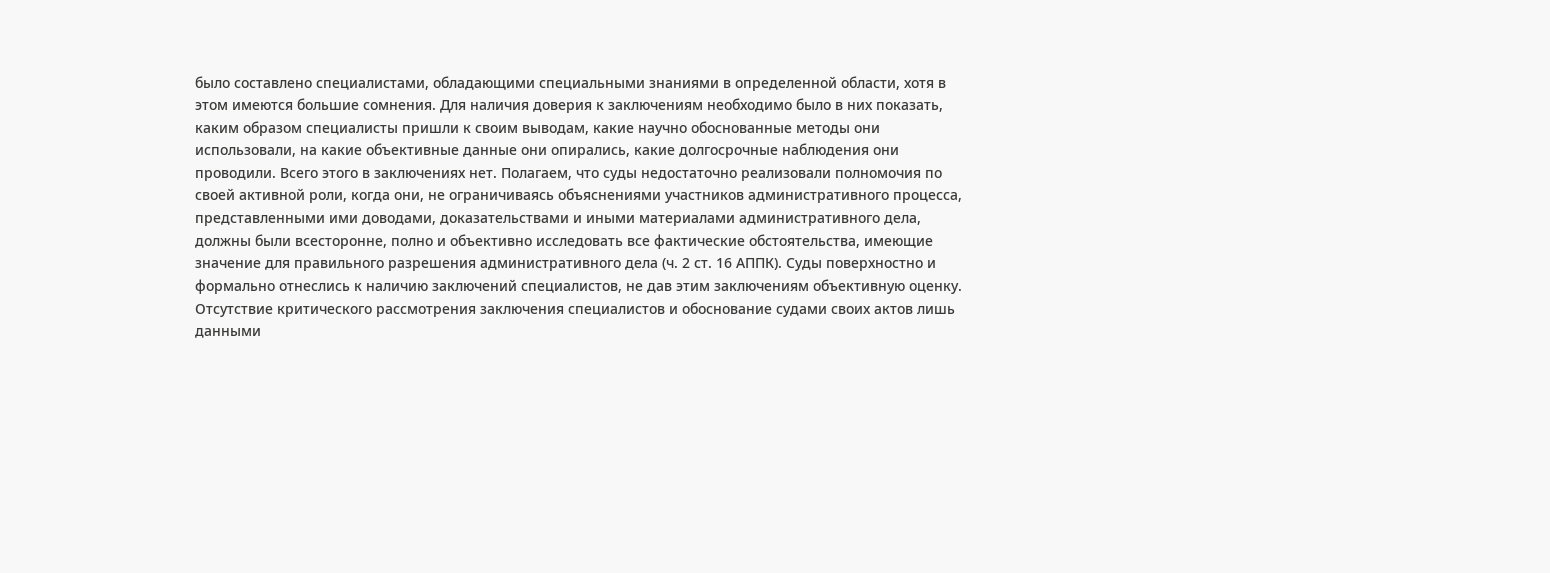было составлено специалистами, обладающими специальными знаниями в определенной области, хотя в этом имеются большие сомнения. Для наличия доверия к заключениям необходимо было в них показать, каким образом специалисты пришли к своим выводам, какие научно обоснованные методы они использовали, на какие объективные данные они опирались, какие долгосрочные наблюдения они проводили. Всего этого в заключениях нет. Полагаем, что суды недостаточно реализовали полномочия по своей активной роли, когда они, не ограничиваясь объяснениями участников административного процесса, представленными ими доводами, доказательствами и иными материалами административного дела, должны были всесторонне, полно и объективно исследовать все фактические обстоятельства, имеющие значение для правильного разрешения административного дела (ч. 2 ст. 16 АППК). Суды поверхностно и формально отнеслись к наличию заключений специалистов, не дав этим заключениям объективную оценку. Отсутствие критического рассмотрения заключения специалистов и обоснование судами своих актов лишь данными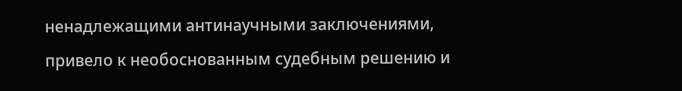ненадлежащими антинаучными заключениями, привело к необоснованным судебным решению и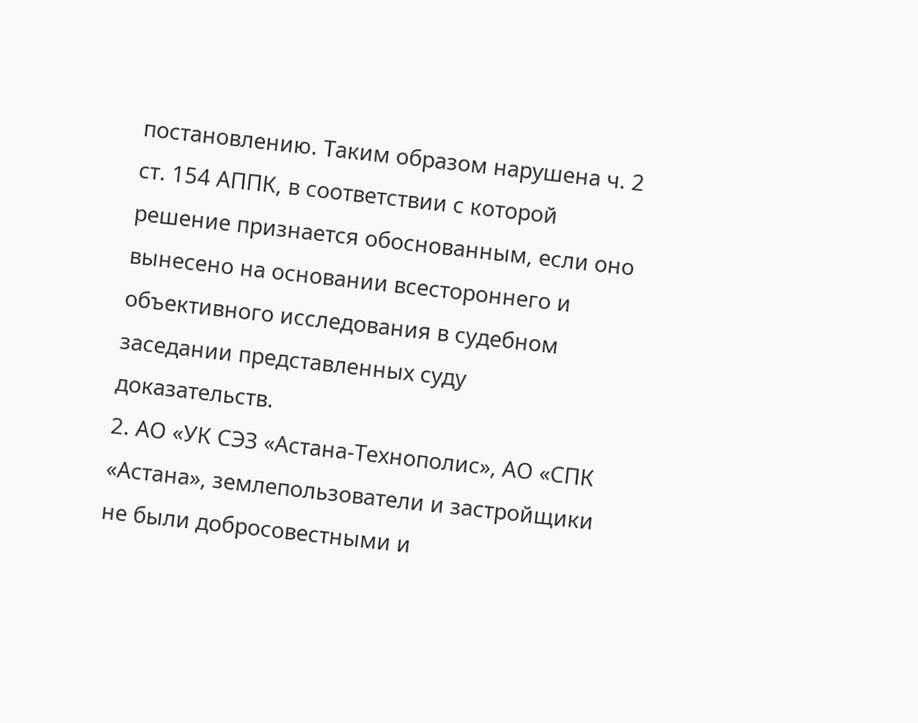постановлению. Таким образом нарушена ч. 2 ст. 154 АППК, в соответствии с которой решение признается обоснованным, если оно вынесено на основании всестороннего и объективного исследования в судебном заседании представленных суду доказательств.
2. АО «УК СЭЗ «Астана-Технополис», АО «СПК «Астана», землепользователи и застройщики не были добросовестными и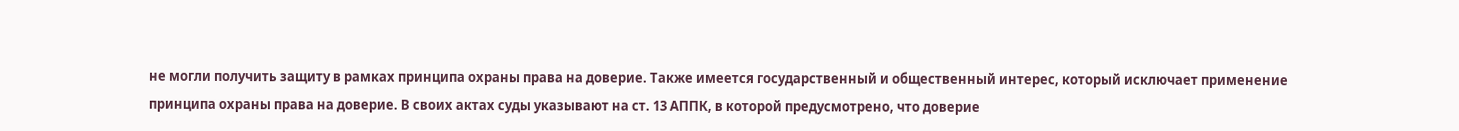не могли получить защиту в рамках принципа охраны права на доверие. Также имеется государственный и общественный интерес, который исключает применение принципа охраны права на доверие. В своих актах суды указывают на ст. 13 АППК, в которой предусмотрено, что доверие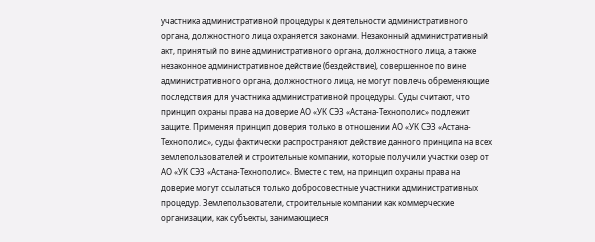участника административной процедуры к деятельности административного органа, должностного лица охраняется законами. Незаконный административный акт, принятый по вине административного органа, должностного лица, а также незаконное административное действие (бездействие), совершенное по вине административного органа, должностного лица, не могут повлечь обременяющие последствия для участника административной процедуры. Суды считают, что принцип охраны права на доверие АО «УК СЭЗ «Астана-Технополис» подлежит защите. Применяя принцип доверия только в отношении АО «УК СЭЗ «Астана-Технополис», суды фактически распространяют действие данного принципа на всех землепользователей и строительные компании, которые получили участки озер от АО «УК СЭЗ «Астана-Технополис». Вместе с тем, на принцип охраны права на доверие могут ссылаться только добросовестные участники административных процедур. Землепользователи, строительные компании как коммерческие организации, как субъекты, занимающиеся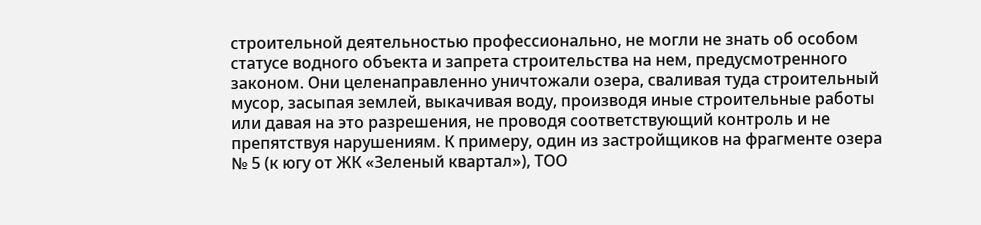строительной деятельностью профессионально, не могли не знать об особом статусе водного объекта и запрета строительства на нем, предусмотренного законом. Они целенаправленно уничтожали озера, сваливая туда строительный мусор, засыпая землей, выкачивая воду, производя иные строительные работы или давая на это разрешения, не проводя соответствующий контроль и не препятствуя нарушениям. К примеру, один из застройщиков на фрагменте озера № 5 (к югу от ЖК «Зеленый квартал»), ТОО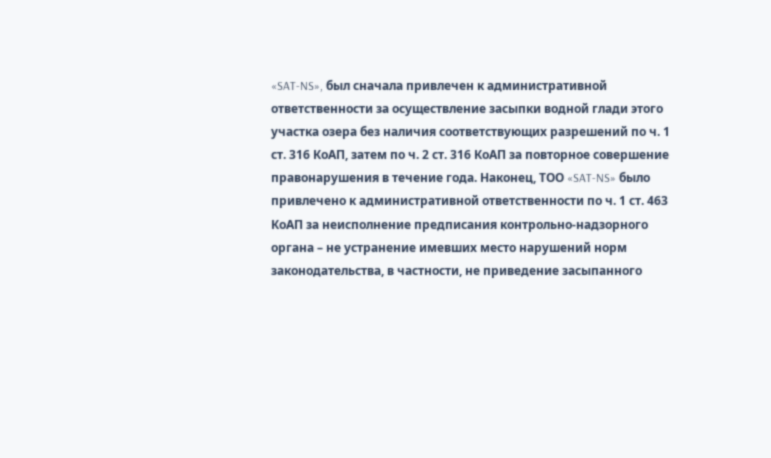«SAT-NS», был сначала привлечен к административной ответственности за осуществление засыпки водной глади этого участка озера без наличия соответствующих разрешений по ч. 1 ст. 316 КоАП, затем по ч. 2 ст. 316 КоАП за повторное совершение правонарушения в течение года. Наконец, ТОО «SAT-NS» было привлечено к административной ответственности по ч. 1 ст. 463 КоАП за неисполнение предписания контрольно-надзорного органа – не устранение имевших место нарушений норм законодательства, в частности, не приведение засыпанного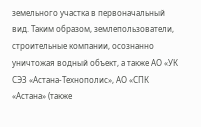земельного участка в первоначальный вид. Таким образом, землепользователи, строительные компании, осознанно уничтожая водный объект, а также АО «УК СЭЗ «Астана-Технополис», АО «СПК «Астана» (также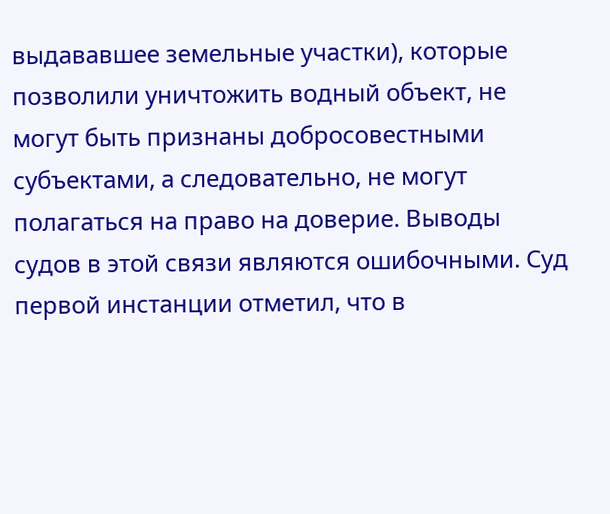выдававшее земельные участки), которые позволили уничтожить водный объект, не могут быть признаны добросовестными субъектами, а следовательно, не могут полагаться на право на доверие. Выводы судов в этой связи являются ошибочными. Суд первой инстанции отметил, что в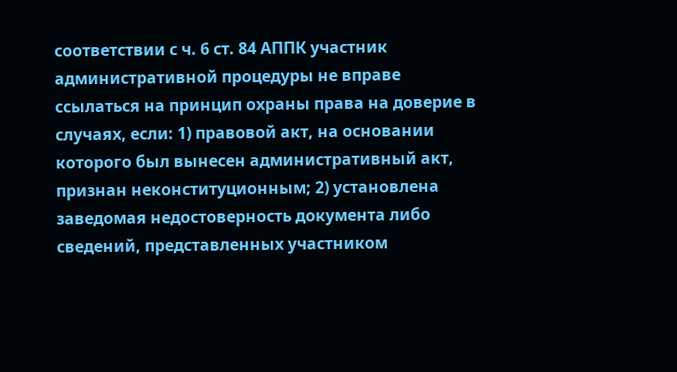соответствии с ч. 6 ст. 84 АППК участник административной процедуры не вправе ссылаться на принцип охраны права на доверие в случаях, если: 1) правовой акт, на основании которого был вынесен административный акт, признан неконституционным; 2) установлена заведомая недостоверность документа либо сведений, представленных участником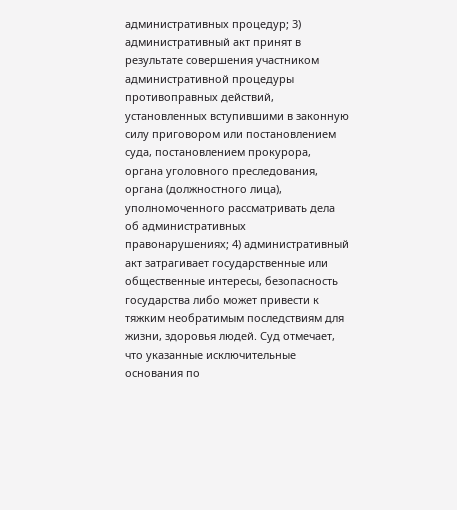административных процедур; 3) административный акт принят в результате совершения участником административной процедуры противоправных действий, установленных вступившими в законную силу приговором или постановлением суда, постановлением прокурора, органа уголовного преследования, органа (должностного лица), уполномоченного рассматривать дела об административных правонарушениях; 4) административный акт затрагивает государственные или общественные интересы, безопасность государства либо может привести к тяжким необратимым последствиям для жизни, здоровья людей. Суд отмечает, что указанные исключительные основания по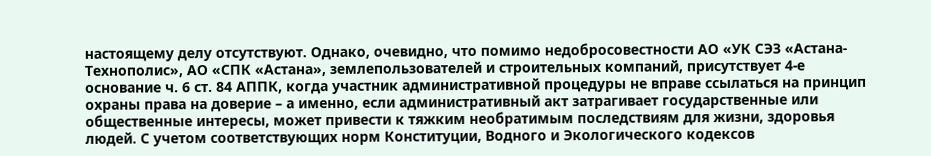настоящему делу отсутствуют. Однако, очевидно, что помимо недобросовестности АО «УК СЭЗ «Астана-Технополис», АО «СПК «Астана», землепользователей и строительных компаний, присутствует 4-е основание ч. 6 ст. 84 АППК, когда участник административной процедуры не вправе ссылаться на принцип охраны права на доверие – а именно, если административный акт затрагивает государственные или общественные интересы, может привести к тяжким необратимым последствиям для жизни, здоровья людей. С учетом соответствующих норм Конституции, Водного и Экологического кодексов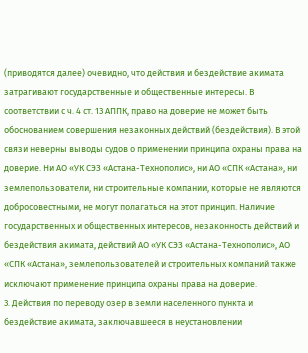(приводятся далее) очевидно, что действия и бездействие акимата затрагивают государственные и общественные интересы. В соответствии с ч. 4 ст. 13 АППК, право на доверие не может быть обоснованием совершения незаконных действий (бездействия). В этой связи неверны выводы судов о применении принципа охраны права на доверие. Ни АО «УК СЭЗ «Астана-Технополис», ни АО «СПК «Астана», ни землепользователи, ни строительные компании, которые не являются добросовестными, не могут полагаться на этот принцип. Наличие государственных и общественных интересов, незаконность действий и бездействия акимата, действий АО «УК СЭЗ «Астана-Технополис», АО «СПК «Астана», землепользователей и строительных компаний также исключают применение принципа охраны права на доверие.
3. Действия по переводу озер в земли населенного пункта и бездействие акимата, заключавшееся в неустановлении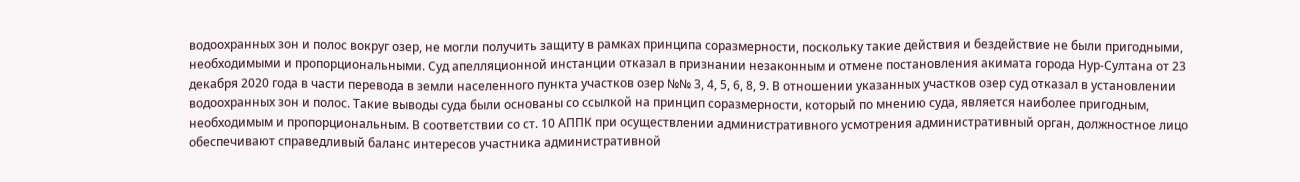водоохранных зон и полос вокруг озер, не могли получить защиту в рамках принципа соразмерности, поскольку такие действия и бездействие не были пригодными, необходимыми и пропорциональными. Суд апелляционной инстанции отказал в признании незаконным и отмене постановления акимата города Нур-Султана от 23 декабря 2020 года в части перевода в земли населенного пункта участков озер №№ 3, 4, 5, 6, 8, 9. В отношении указанных участков озер суд отказал в установлении водоохранных зон и полос. Такие выводы суда были основаны со ссылкой на принцип соразмерности, который по мнению суда, является наиболее пригодным, необходимым и пропорциональным. В соответствии со ст. 10 АППК при осуществлении административного усмотрения административный орган, должностное лицо обеспечивают справедливый баланс интересов участника административной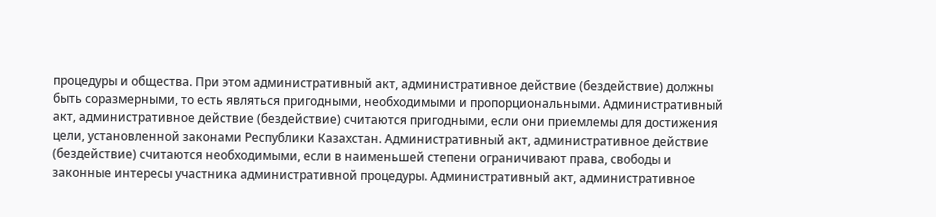процедуры и общества. При этом административный акт, административное действие (бездействие) должны быть соразмерными, то есть являться пригодными, необходимыми и пропорциональными. Административный акт, административное действие (бездействие) считаются пригодными, если они приемлемы для достижения цели, установленной законами Республики Казахстан. Административный акт, административное действие (бездействие) считаются необходимыми, если в наименьшей степени ограничивают права, свободы и законные интересы участника административной процедуры. Административный акт, административное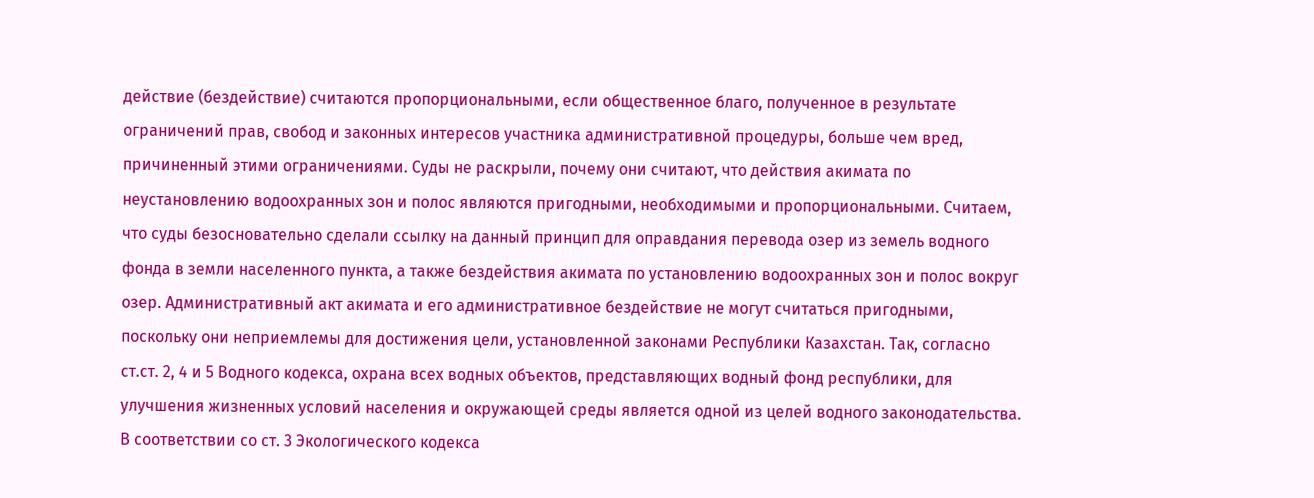действие (бездействие) считаются пропорциональными, если общественное благо, полученное в результате ограничений прав, свобод и законных интересов участника административной процедуры, больше чем вред, причиненный этими ограничениями. Суды не раскрыли, почему они считают, что действия акимата по неустановлению водоохранных зон и полос являются пригодными, необходимыми и пропорциональными. Считаем, что суды безосновательно сделали ссылку на данный принцип для оправдания перевода озер из земель водного фонда в земли населенного пункта, а также бездействия акимата по установлению водоохранных зон и полос вокруг озер. Административный акт акимата и его административное бездействие не могут считаться пригодными, поскольку они неприемлемы для достижения цели, установленной законами Республики Казахстан. Так, согласно ст.ст. 2, 4 и 5 Водного кодекса, охрана всех водных объектов, представляющих водный фонд республики, для улучшения жизненных условий населения и окружающей среды является одной из целей водного законодательства. В соответствии со ст. 3 Экологического кодекса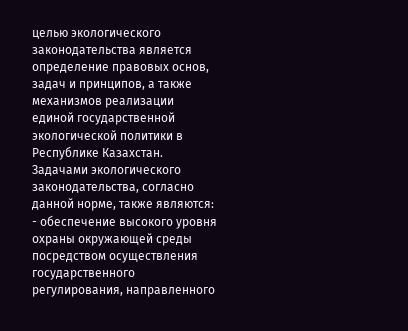целью экологического законодательства является определение правовых основ, задач и принципов, а также механизмов реализации единой государственной экологической политики в Республике Казахстан. Задачами экологического законодательства, согласно данной норме, также являются: - обеспечение высокого уровня охраны окружающей среды посредством осуществления государственного регулирования, направленного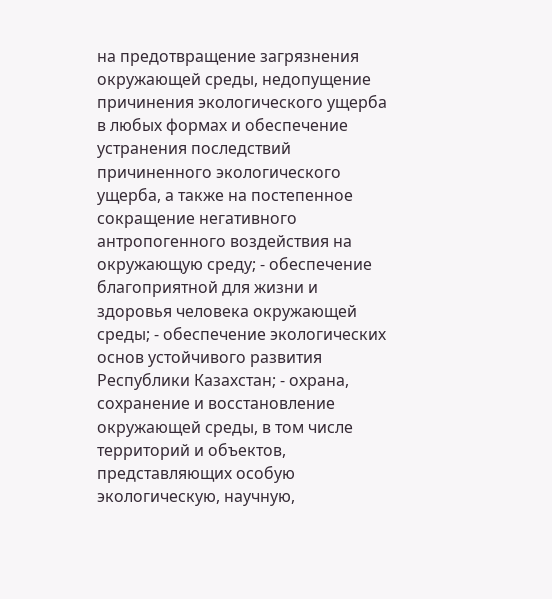на предотвращение загрязнения окружающей среды, недопущение причинения экологического ущерба в любых формах и обеспечение устранения последствий причиненного экологического ущерба, а также на постепенное сокращение негативного антропогенного воздействия на окружающую среду; - обеспечение благоприятной для жизни и здоровья человека окружающей среды; - обеспечение экологических основ устойчивого развития Республики Казахстан; - охрана, сохранение и восстановление окружающей среды, в том числе территорий и объектов, представляющих особую экологическую, научную,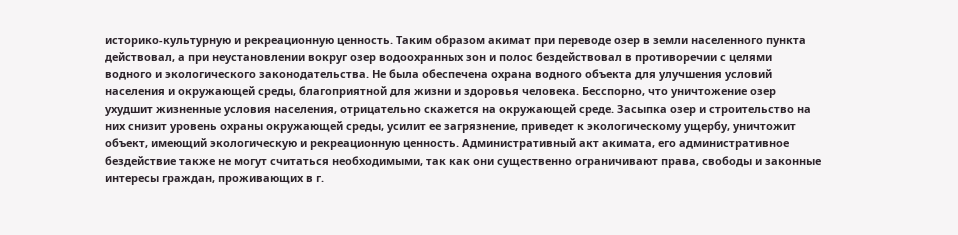историко-культурную и рекреационную ценность. Таким образом акимат при переводе озер в земли населенного пункта действовал, а при неустановлении вокруг озер водоохранных зон и полос бездействовал в противоречии с целями водного и экологического законодательства. Не была обеспечена охрана водного объекта для улучшения условий населения и окружающей среды, благоприятной для жизни и здоровья человека. Бесспорно, что уничтожение озер ухудшит жизненные условия населения, отрицательно скажется на окружающей среде. Засыпка озер и строительство на них снизит уровень охраны окружающей среды, усилит ее загрязнение, приведет к экологическому ущербу, уничтожит объект, имеющий экологическую и рекреационную ценность. Административный акт акимата, его административное бездействие также не могут считаться необходимыми, так как они существенно ограничивают права, свободы и законные интересы граждан, проживающих в г.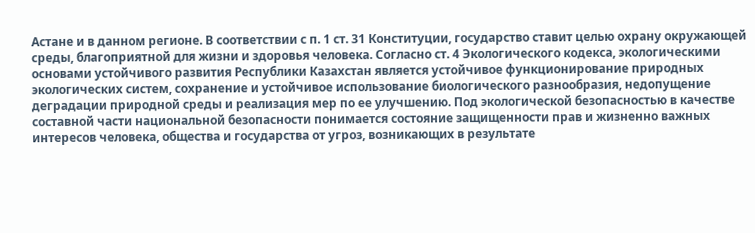Астане и в данном регионе. В соответствии с п. 1 ст. 31 Конституции, государство ставит целью охрану окружающей среды, благоприятной для жизни и здоровья человека. Согласно ст. 4 Экологического кодекса, экологическими основами устойчивого развития Республики Казахстан является устойчивое функционирование природных экологических систем, сохранение и устойчивое использование биологического разнообразия, недопущение деградации природной среды и реализация мер по ее улучшению. Под экологической безопасностью в качестве составной части национальной безопасности понимается состояние защищенности прав и жизненно важных интересов человека, общества и государства от угроз, возникающих в результате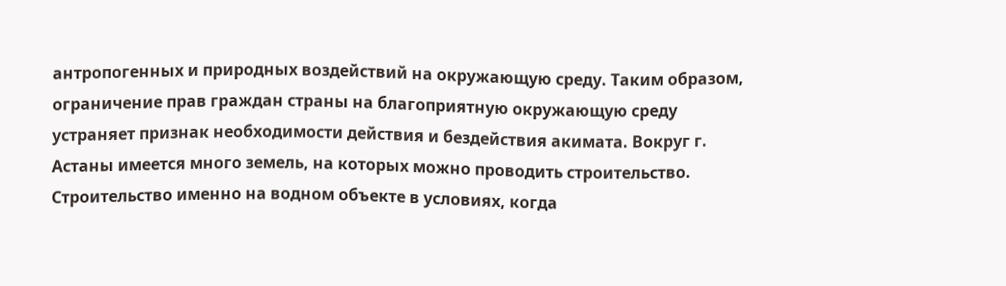антропогенных и природных воздействий на окружающую среду. Таким образом, ограничение прав граждан страны на благоприятную окружающую среду устраняет признак необходимости действия и бездействия акимата. Вокруг г. Астаны имеется много земель, на которых можно проводить строительство. Строительство именно на водном объекте в условиях, когда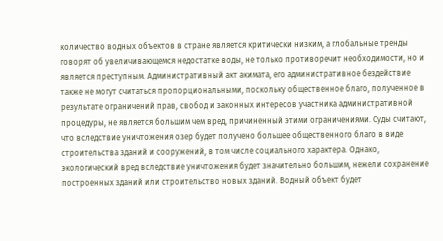количество водных объектов в стране является критически низким, а глобальные тренды говорят об увеличивающемся недостатке воды, не только противоречит необходимости, но и является преступным. Административный акт акимата, его административное бездействие также не могут считаться пропорциональными, поскольку общественное благо, полученное в результате ограничений прав, свобод и законных интересов участника административной процедуры, не является большим чем вред, причиненный этими ограничениями. Суды считают, что вследствие уничтожения озер будет получено большее общественного благо в виде строительства зданий и сооружений, в том числе социального характера. Однако, экологический вред вследствие уничтожения будет значительно большим, нежели сохранение построенных зданий или строительство новых зданий. Водный объект будет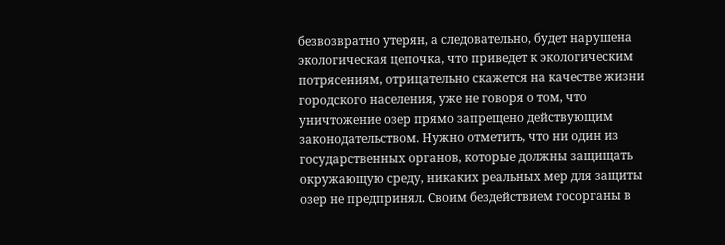безвозвратно утерян, а следовательно, будет нарушена экологическая цепочка, что приведет к экологическим потрясениям, отрицательно скажется на качестве жизни городского населения, уже не говоря о том, что уничтожение озер прямо запрещено действующим законодательством. Нужно отметить, что ни один из государственных органов, которые должны защищать окружающую среду, никаких реальных мер для защиты озер не предпринял. Своим бездействием госорганы в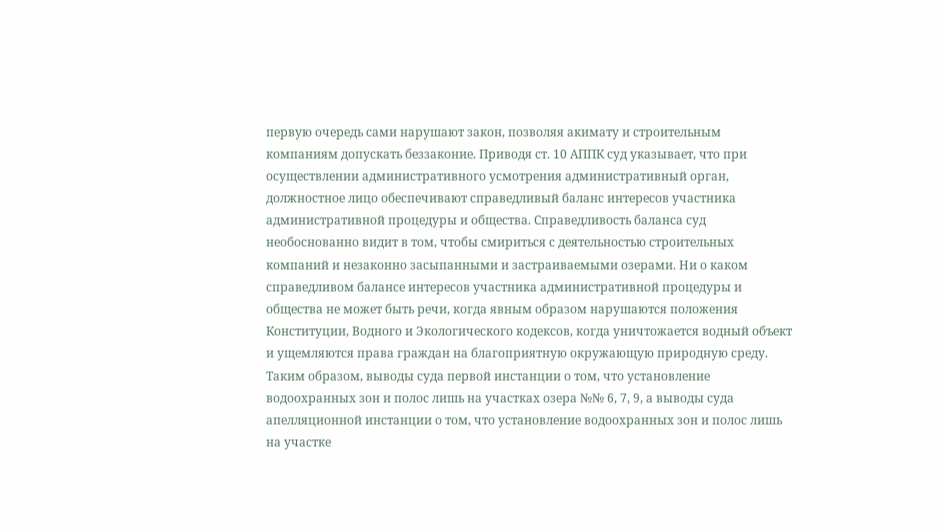первую очередь сами нарушают закон, позволяя акимату и строительным компаниям допускать беззаконие. Приводя ст. 10 АППК суд указывает, что при осуществлении административного усмотрения административный орган, должностное лицо обеспечивают справедливый баланс интересов участника административной процедуры и общества. Справедливость баланса суд необоснованно видит в том, чтобы смириться с деятельностью строительных компаний и незаконно засыпанными и застраиваемыми озерами. Ни о каком справедливом балансе интересов участника административной процедуры и общества не может быть речи, когда явным образом нарушаются положения Конституции, Водного и Экологического кодексов, когда уничтожается водный объект и ущемляются права граждан на благоприятную окружающую природную среду. Таким образом, выводы суда первой инстанции о том, что установление водоохранных зон и полос лишь на участках озера №№ 6, 7, 9, а выводы суда апелляционной инстанции о том, что установление водоохранных зон и полос лишь на участке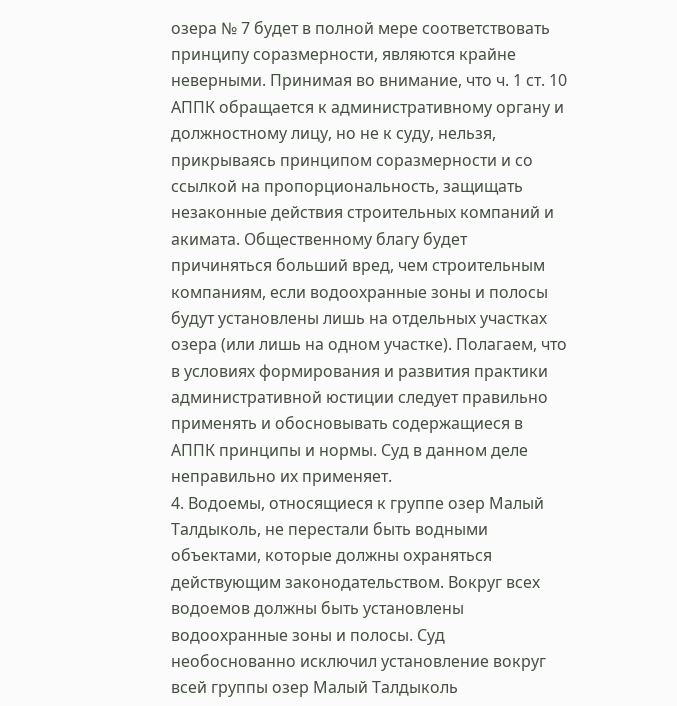озера № 7 будет в полной мере соответствовать принципу соразмерности, являются крайне неверными. Принимая во внимание, что ч. 1 ст. 10 АППК обращается к административному органу и должностному лицу, но не к суду, нельзя, прикрываясь принципом соразмерности и со ссылкой на пропорциональность, защищать незаконные действия строительных компаний и акимата. Общественному благу будет причиняться больший вред, чем строительным компаниям, если водоохранные зоны и полосы будут установлены лишь на отдельных участках озера (или лишь на одном участке). Полагаем, что в условиях формирования и развития практики административной юстиции следует правильно применять и обосновывать содержащиеся в АППК принципы и нормы. Суд в данном деле неправильно их применяет.
4. Водоемы, относящиеся к группе озер Малый Талдыколь, не перестали быть водными объектами, которые должны охраняться действующим законодательством. Вокруг всех водоемов должны быть установлены водоохранные зоны и полосы. Суд необоснованно исключил установление вокруг всей группы озер Малый Талдыколь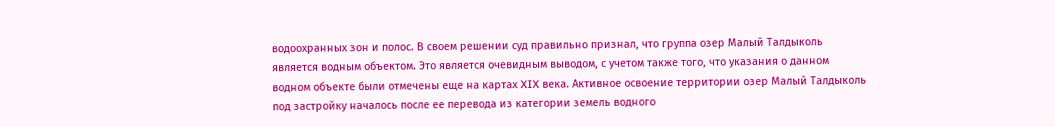водоохранных зон и полос. В своем решении суд правильно признал, что группа озер Малый Талдыколь является водным объектом. Это является очевидным выводом, с учетом также того, что указания о данном водном объекте были отмечены еще на картах XIX века. Активное освоение территории озер Малый Талдыколь под застройку началось после ее перевода из категории земель водного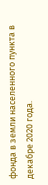фонда в земли населенного пункта в декабре 2020 года.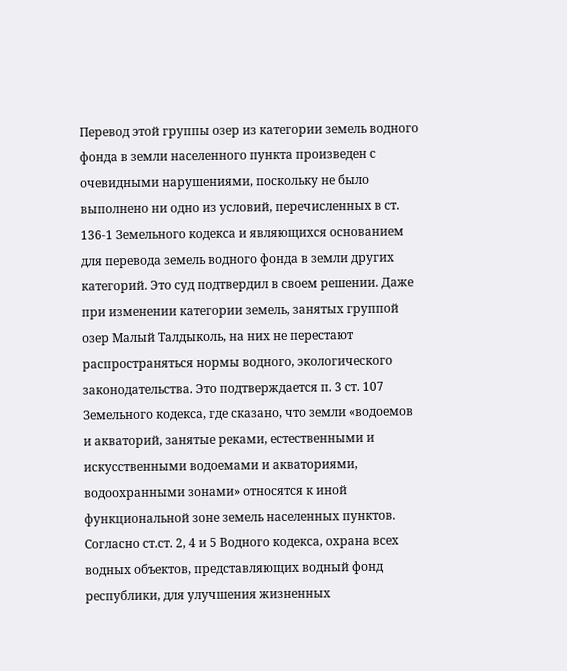Перевод этой группы озер из категории земель водного фонда в земли населенного пункта произведен с очевидными нарушениями, поскольку не было выполнено ни одно из условий, перечисленных в ст. 136-1 Земельного кодекса и являющихся основанием для перевода земель водного фонда в земли других категорий. Это суд подтвердил в своем решении. Даже при изменении категории земель, занятых группой озер Малый Талдыколь, на них не перестают распространяться нормы водного, экологического законодательства. Это подтверждается п. 3 ст. 107 Земельного кодекса, где сказано, что земли «водоемов и акваторий, занятые реками, естественными и искусственными водоемами и акваториями, водоохранными зонами» относятся к иной функциональной зоне земель населенных пунктов. Согласно ст.ст. 2, 4 и 5 Водного кодекса, охрана всех водных объектов, представляющих водный фонд республики, для улучшения жизненных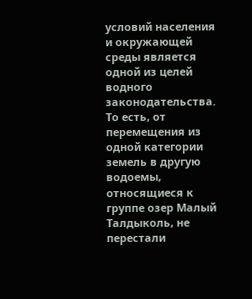условий населения и окружающей среды является одной из целей водного законодательства. То есть, от перемещения из одной категории земель в другую водоемы, относящиеся к группе озер Малый Талдыколь, не перестали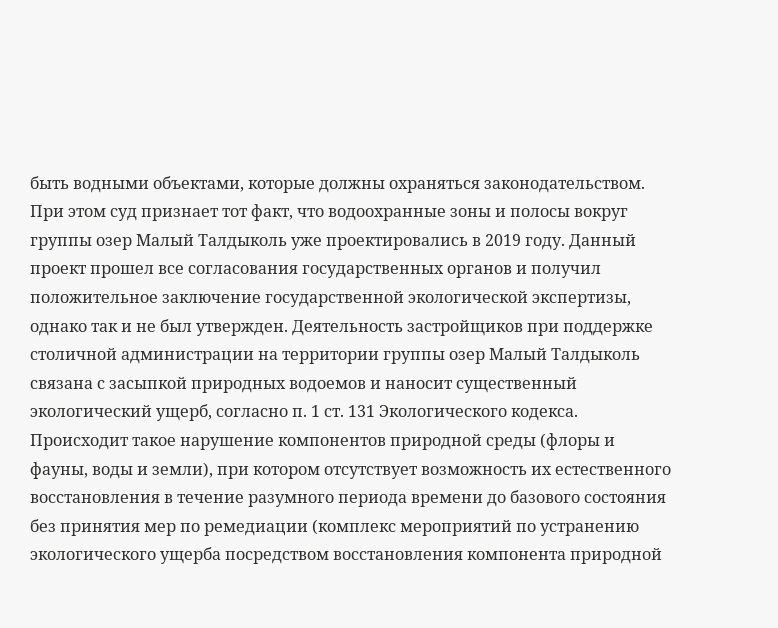быть водными объектами, которые должны охраняться законодательством. При этом суд признает тот факт, что водоохранные зоны и полосы вокруг группы озер Малый Талдыколь уже проектировались в 2019 году. Данный проект прошел все согласования государственных органов и получил положительное заключение государственной экологической экспертизы, однако так и не был утвержден. Деятельность застройщиков при поддержке столичной администрации на территории группы озер Малый Талдыколь связана с засыпкой природных водоемов и наносит существенный экологический ущерб, согласно п. 1 ст. 131 Экологического кодекса. Происходит такое нарушение компонентов природной среды (флоры и фауны, воды и земли), при котором отсутствует возможность их естественного восстановления в течение разумного периода времени до базового состояния без принятия мер по ремедиации (комплекс мероприятий по устранению экологического ущерба посредством восстановления компонента природной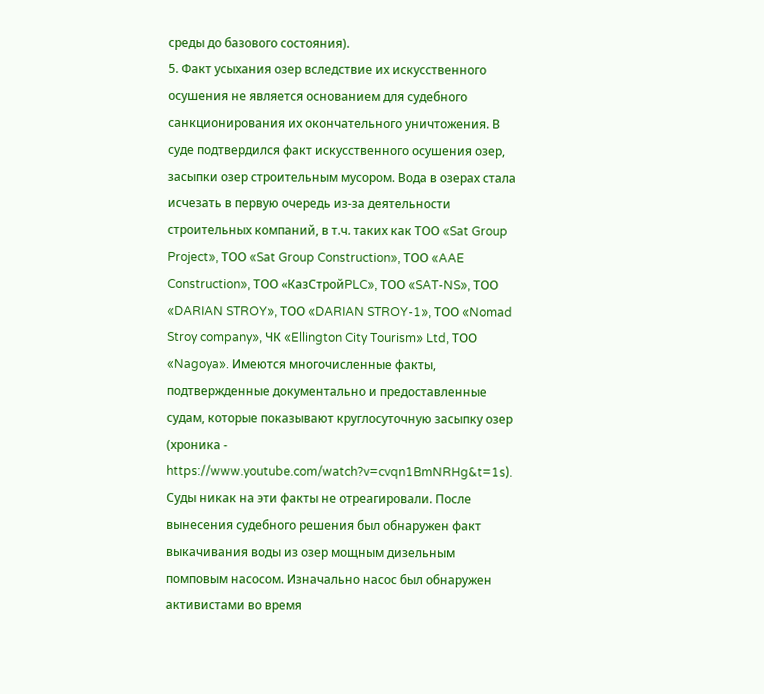среды до базового состояния).
5. Факт усыхания озер вследствие их искусственного осушения не является основанием для судебного санкционирования их окончательного уничтожения. В суде подтвердился факт искусственного осушения озер, засыпки озер строительным мусором. Вода в озерах стала исчезать в первую очередь из-за деятельности строительных компаний, в т.ч. таких как ТОО «Sat Group Project», ТОО «Sat Group Construction», ТОО «AAE Construction», ТОО «КазСтройPLC», ТОО «SAT-NS», ТОО «DARIAN STROY», ТОО «DARIAN STROY-1», ТОО «Nomad Stroy company», ЧК «Ellington City Tourism» Ltd, ТОО «Nagoya». Имеются многочисленные факты, подтвержденные документально и предоставленные судам, которые показывают круглосуточную засыпку озер (хроника - https://www.youtube.com/watch?v=cvqn1BmNRHg&t=1s). Суды никак на эти факты не отреагировали. После вынесения судебного решения был обнаружен факт выкачивания воды из озер мощным дизельным помповым насосом. Изначально насос был обнаружен активистами во время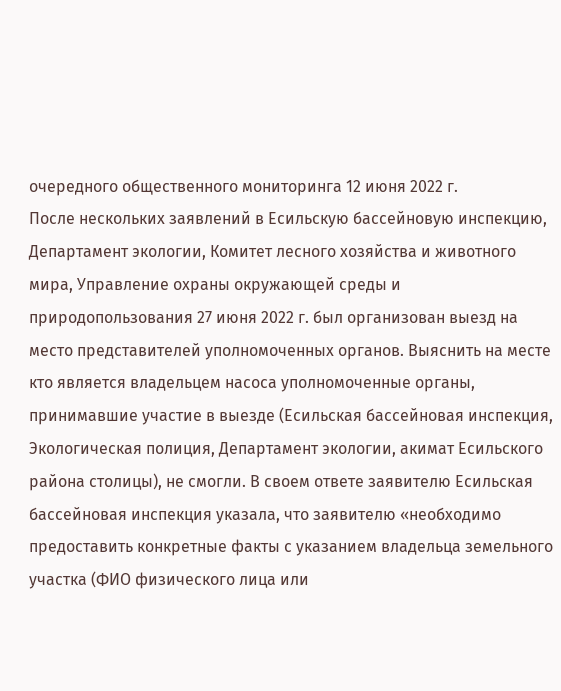очередного общественного мониторинга 12 июня 2022 г.
После нескольких заявлений в Есильскую бассейновую инспекцию, Департамент экологии, Комитет лесного хозяйства и животного мира, Управление охраны окружающей среды и природопользования 27 июня 2022 г. был организован выезд на место представителей уполномоченных органов. Выяснить на месте кто является владельцем насоса уполномоченные органы, принимавшие участие в выезде (Есильская бассейновая инспекция, Экологическая полиция, Департамент экологии, акимат Есильского района столицы), не смогли. В своем ответе заявителю Есильская бассейновая инспекция указала, что заявителю «необходимо предоставить конкретные факты с указанием владельца земельного участка (ФИО физического лица или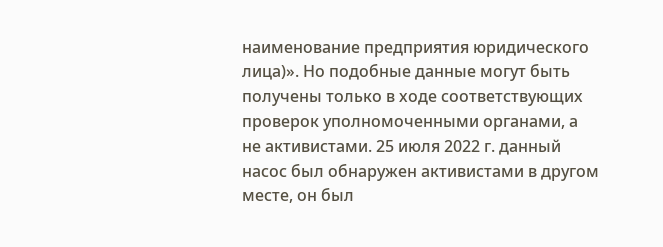наименование предприятия юридического лица)». Но подобные данные могут быть получены только в ходе соответствующих проверок уполномоченными органами, а не активистами. 25 июля 2022 г. данный насос был обнаружен активистами в другом месте, он был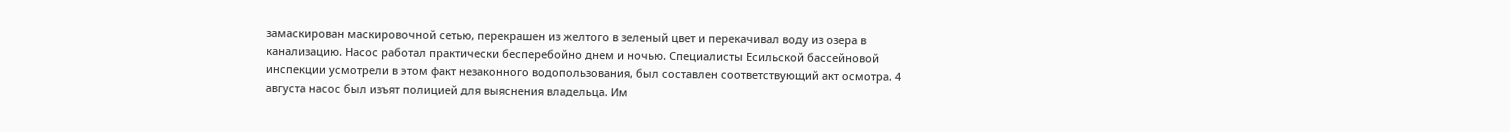замаскирован маскировочной сетью, перекрашен из желтого в зеленый цвет и перекачивал воду из озера в канализацию. Насос работал практически бесперебойно днем и ночью. Специалисты Есильской бассейновой инспекции усмотрели в этом факт незаконного водопользования, был составлен соответствующий акт осмотра. 4 августа насос был изъят полицией для выяснения владельца. Им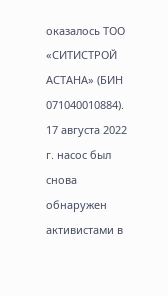оказалось ТОО «СИТИСТРОЙ АСТАНА» (БИН 071040010884).
17 августа 2022 г. насос был снова обнаружен активистами в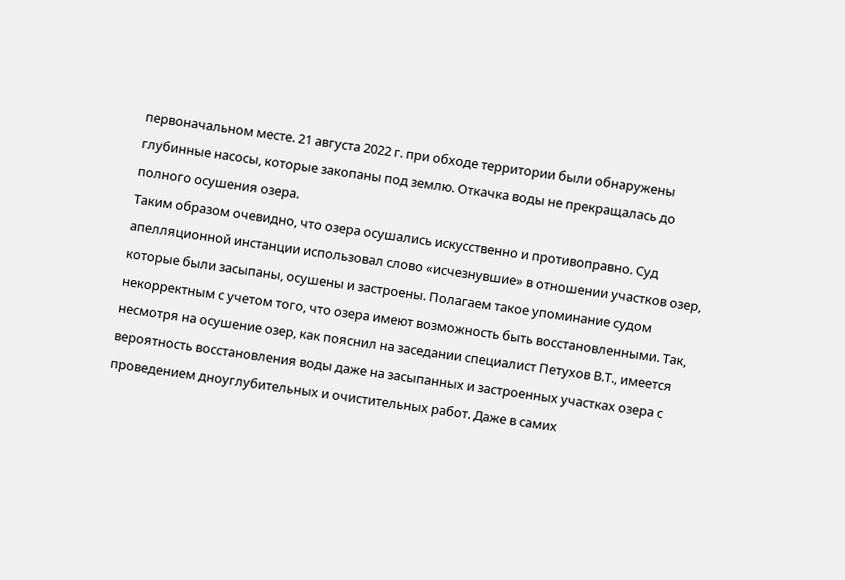первоначальном месте. 21 августа 2022 г. при обходе территории были обнаружены глубинные насосы, которые закопаны под землю. Откачка воды не прекращалась до полного осушения озера.
Таким образом очевидно, что озера осушались искусственно и противоправно. Суд апелляционной инстанции использовал слово «исчезнувшие» в отношении участков озер, которые были засыпаны, осушены и застроены. Полагаем такое упоминание судом некорректным с учетом того, что озера имеют возможность быть восстановленными. Так, несмотря на осушение озер, как пояснил на заседании специалист Петухов В.Т., имеется вероятность восстановления воды даже на засыпанных и застроенных участках озера с проведением дноуглубительных и очистительных работ. Даже в самих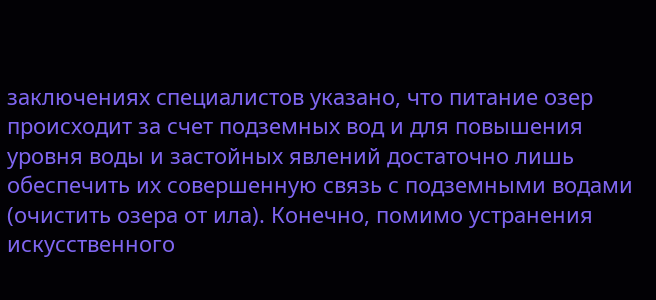заключениях специалистов указано, что питание озер происходит за счет подземных вод и для повышения уровня воды и застойных явлений достаточно лишь обеспечить их совершенную связь с подземными водами (очистить озера от ила). Конечно, помимо устранения искусственного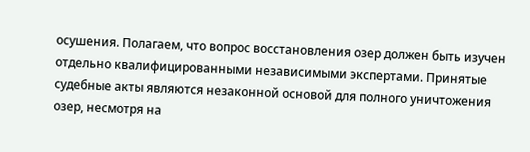осушения. Полагаем, что вопрос восстановления озер должен быть изучен отдельно квалифицированными независимыми экспертами. Принятые судебные акты являются незаконной основой для полного уничтожения озер, несмотря на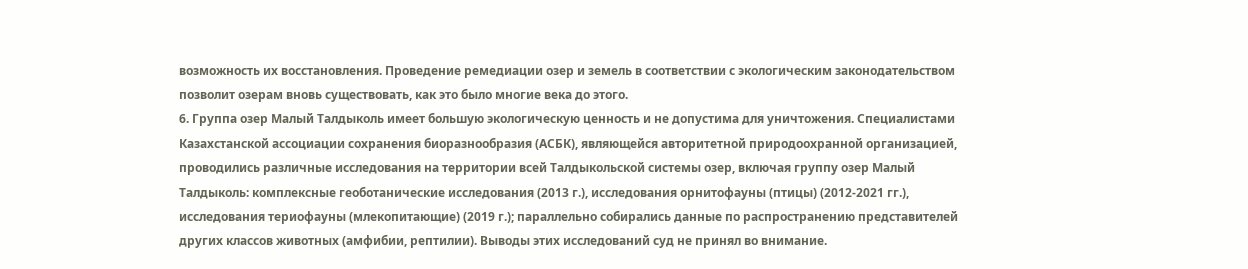возможность их восстановления. Проведение ремедиации озер и земель в соответствии с экологическим законодательством позволит озерам вновь существовать, как это было многие века до этого.
6. Группа озер Малый Талдыколь имеет большую экологическую ценность и не допустима для уничтожения. Специалистами Казахстанской ассоциации сохранения биоразнообразия (АСБК), являющейся авторитетной природоохранной организацией, проводились различные исследования на территории всей Талдыкольской системы озер, включая группу озер Малый Талдыколь: комплексные геоботанические исследования (2013 г.), исследования орнитофауны (птицы) (2012-2021 гг.), исследования териофауны (млекопитающие) (2019 г.); параллельно собирались данные по распространению представителей других классов животных (амфибии, рептилии). Выводы этих исследований суд не принял во внимание.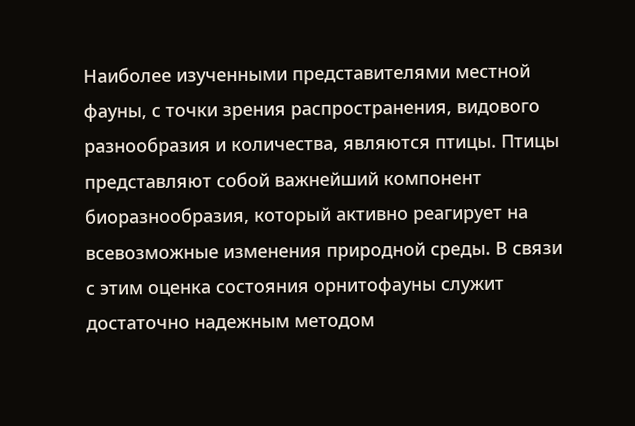Наиболее изученными представителями местной фауны, с точки зрения распространения, видового разнообразия и количества, являются птицы. Птицы представляют собой важнейший компонент биоразнообразия, который активно реагирует на всевозможные изменения природной среды. В связи с этим оценка состояния орнитофауны служит достаточно надежным методом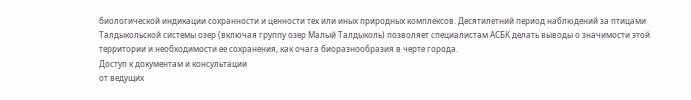биологической индикации сохранности и ценности тех или иных природных комплексов. Десятилетний период наблюдений за птицами Талдыкольской системы озер (включая группу озер Малый Талдыколь) позволяет специалистам АСБК делать выводы о значимости этой территории и необходимости ее сохранения, как очага биоразнообразия в черте города.
Доступ к документам и консультации
от ведущих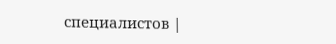специалистов |